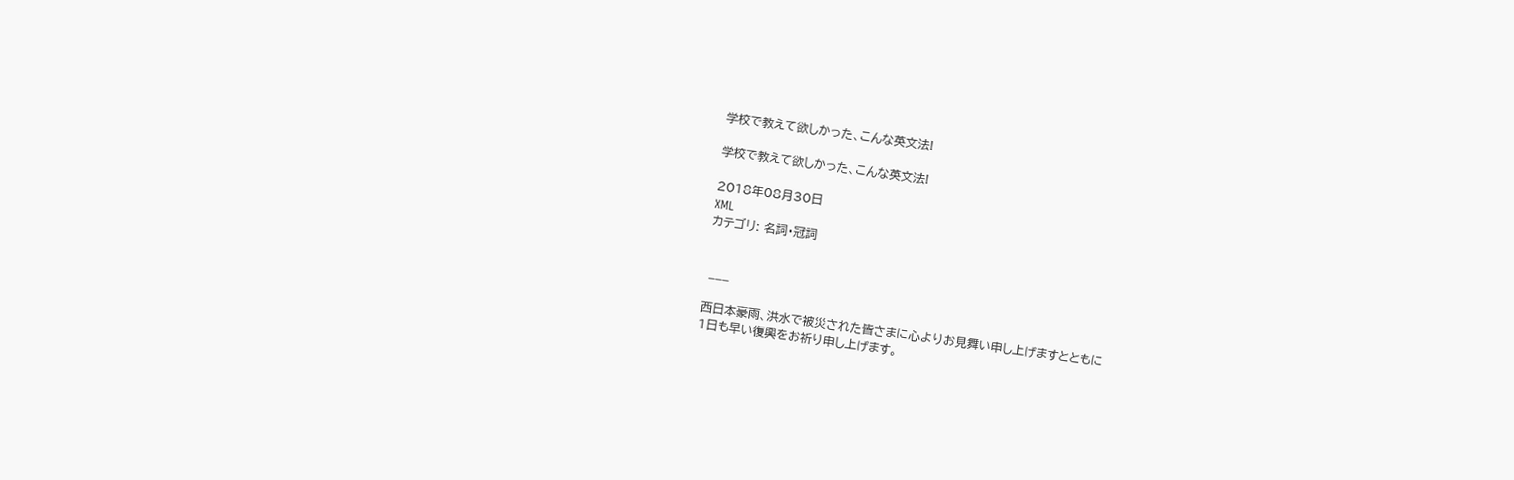学校で教えて欲しかった、こんな英文法!

学校で教えて欲しかった、こんな英文法!

2018年08月30日
XML
カテゴリ: 名詞・冠詞


 ___

西日本豪雨、洪水で被災された皆さまに心よりお見舞い申し上げますとともに
1日も早い復興をお祈り申し上げます。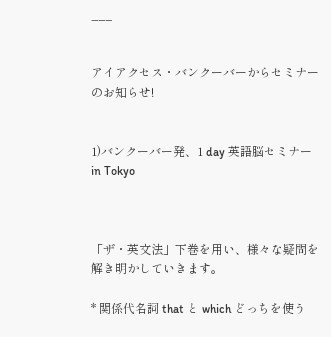___


アイアクセス・バンクーバーからセミナーのお知らせ!


1)バンクーバー発、1 day 英語脳セミナー in Tokyo



「ザ・英文法」下巻を用い、様々な疑問を解き明かしていきます。

* 関係代名詞 that と which どっちを使う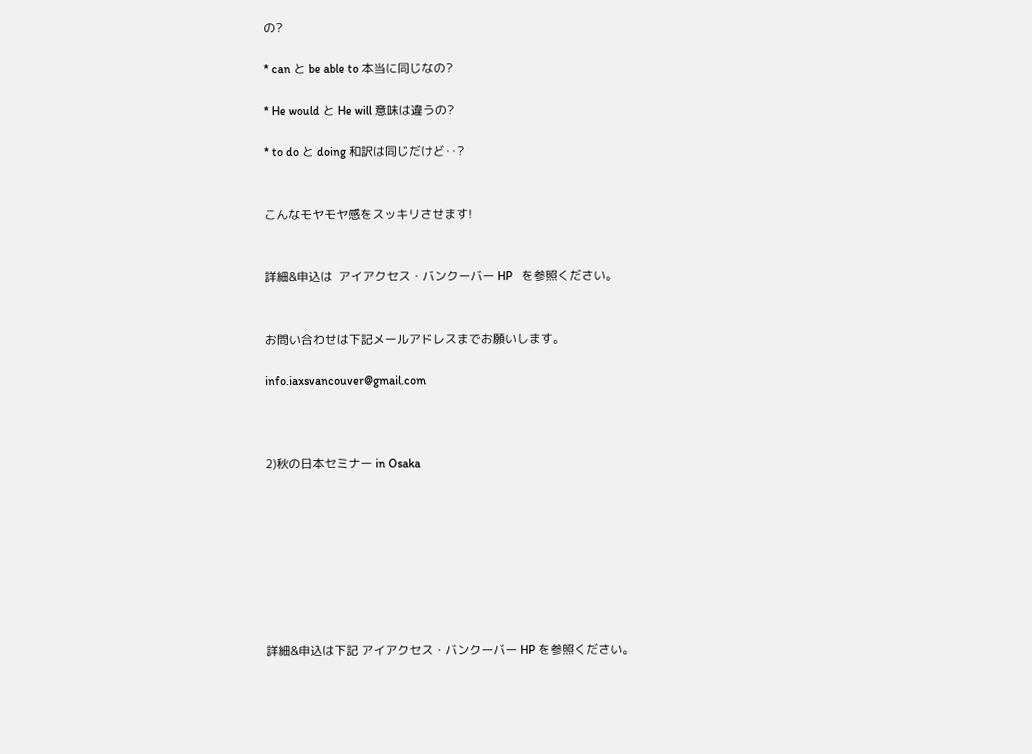の?

* can と be able to 本当に同じなの?

* He would と He will 意味は違うの?

* to do と doing 和訳は同じだけど‥?


こんなモヤモヤ感をスッキリさせます!


詳細&申込は  アイアクセス・バンクーバー HP   を参照ください。


お問い合わせは下記メールアドレスまでお願いします。

info.iaxsvancouver@gmail.com



2)秋の日本セミナー in Osaka








詳細&申込は下記 アイアクセス・バンクーバー HP を参照ください。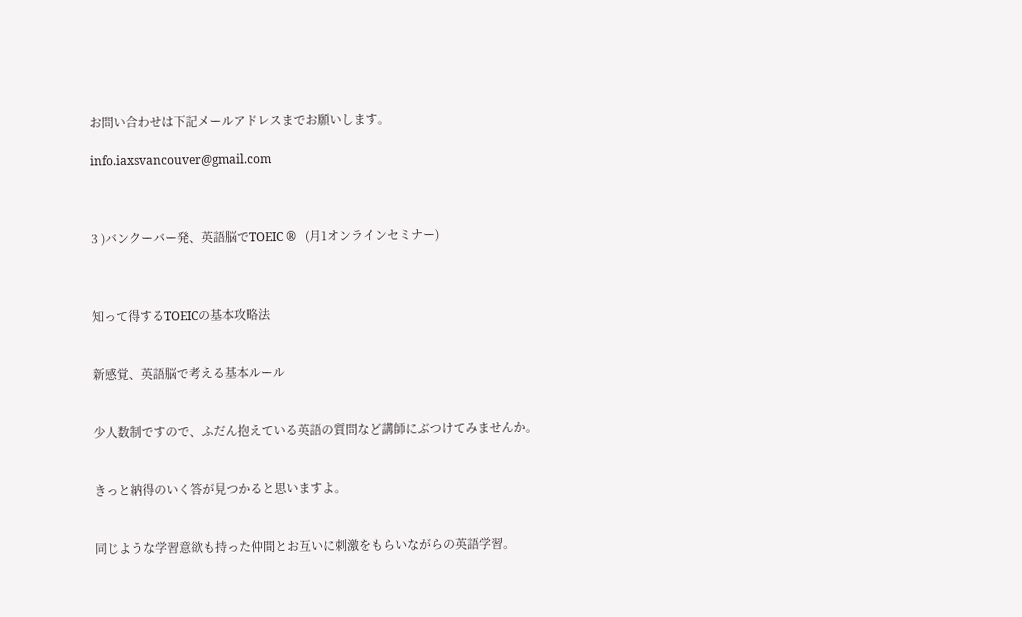お問い合わせは下記メールアドレスまでお願いします。

info.iaxsvancouver@gmail.com



3 )バンクーバー発、英語脳でTOEIC ®   (月1オンラインセミナー)



知って得するTOEICの基本攻略法


新感覚、英語脳で考える基本ルール


少人数制ですので、ふだん抱えている英語の質問など講師にぶつけてみませんか。


きっと納得のいく答が見つかると思いますよ。


同じような学習意欲も持った仲間とお互いに刺激をもらいながらの英語学習。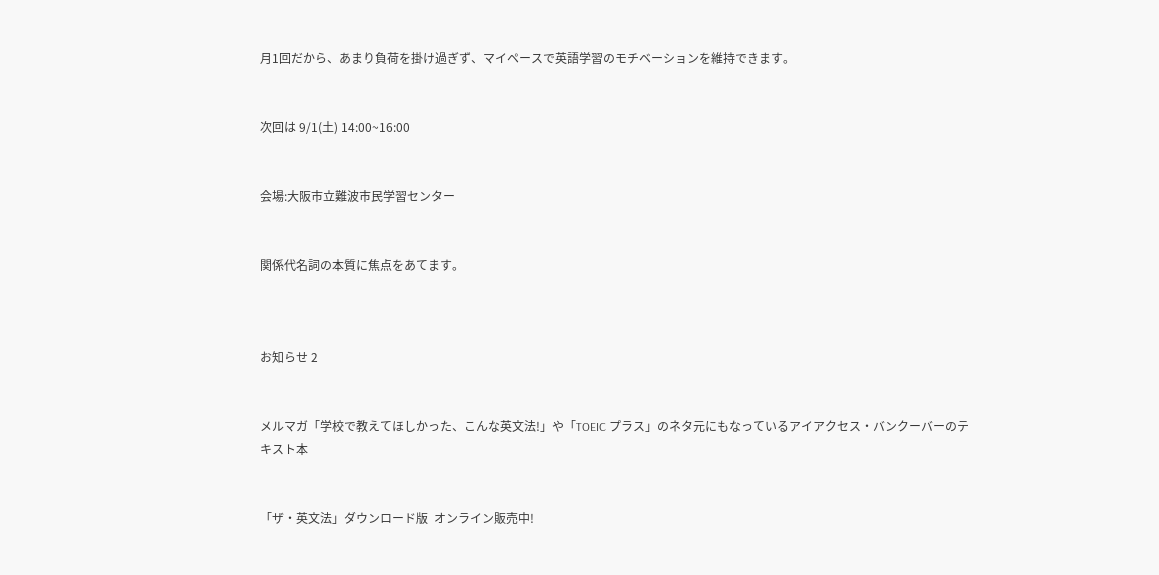月1回だから、あまり負荷を掛け過ぎず、マイペースで英語学習のモチベーションを維持できます。


次回は 9/1(土) 14:00~16:00


会場:大阪市立難波市民学習センター


関係代名詞の本質に焦点をあてます。



お知らせ 2


メルマガ「学校で教えてほしかった、こんな英文法!」や「TOEIC プラス」のネタ元にもなっているアイアクセス・バンクーバーのテキスト本


「ザ・英文法」ダウンロード版  オンライン販売中!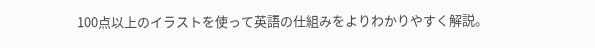100点以上のイラストを使って英語の仕組みをよりわかりやすく解説。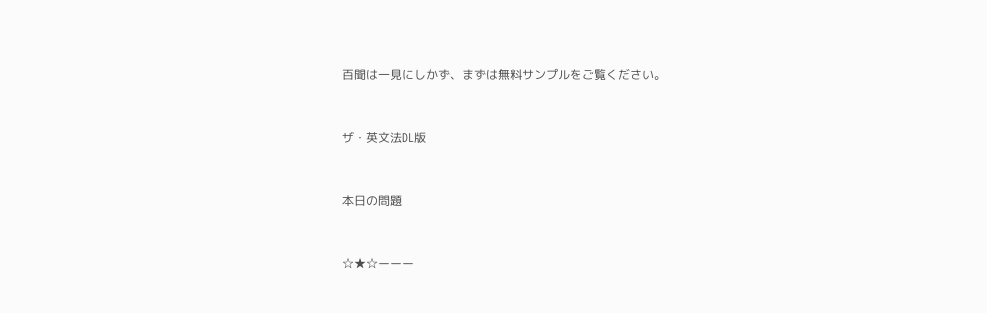百聞は一見にしかず、まずは無料サンプルをご覧ください。


ザ・英文法DL版


本日の問題


☆★☆ーーー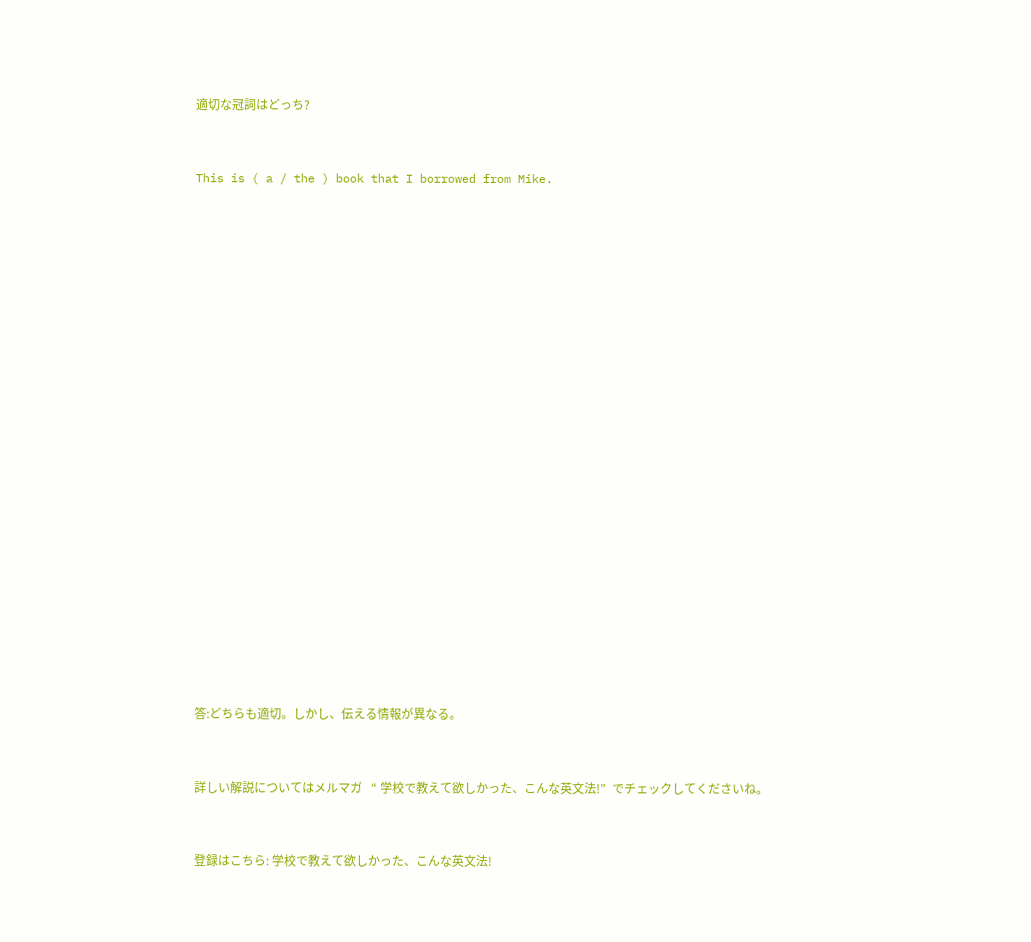適切な冠詞はどっち?


This is ( a / the ) book that I borrowed from Mike.





















答:どちらも適切。しかし、伝える情報が異なる。


詳しい解説についてはメルマガ   “ 学校で教えて欲しかった、こんな英文法!”  でチェックしてくださいね。


登録はこちら: 学校で教えて欲しかった、こんな英文法!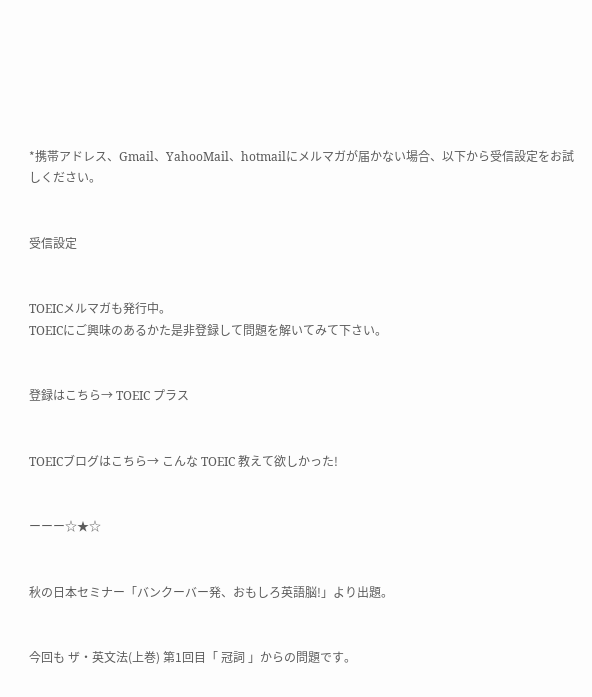*携帯アドレス、Gmail、YahooMail、hotmailにメルマガが届かない場合、以下から受信設定をお試しください。


受信設定


TOEICメルマガも発行中。
TOEICにご興味のあるかた是非登録して問題を解いてみて下さい。


登録はこちら→ TOEIC プラス


TOEICブログはこちら→ こんな TOEIC 教えて欲しかった!


ーーー☆★☆


秋の日本セミナー「バンクーバー発、おもしろ英語脳!」より出題。


今回も ザ・英文法(上巻) 第1回目「 冠詞 」からの問題です。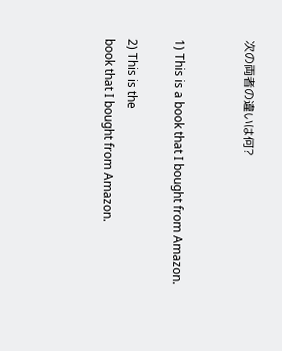次の両者の違いは何?


1) This is a book that I bought from Amazon.

2) This is the
book that I bought from Amazon.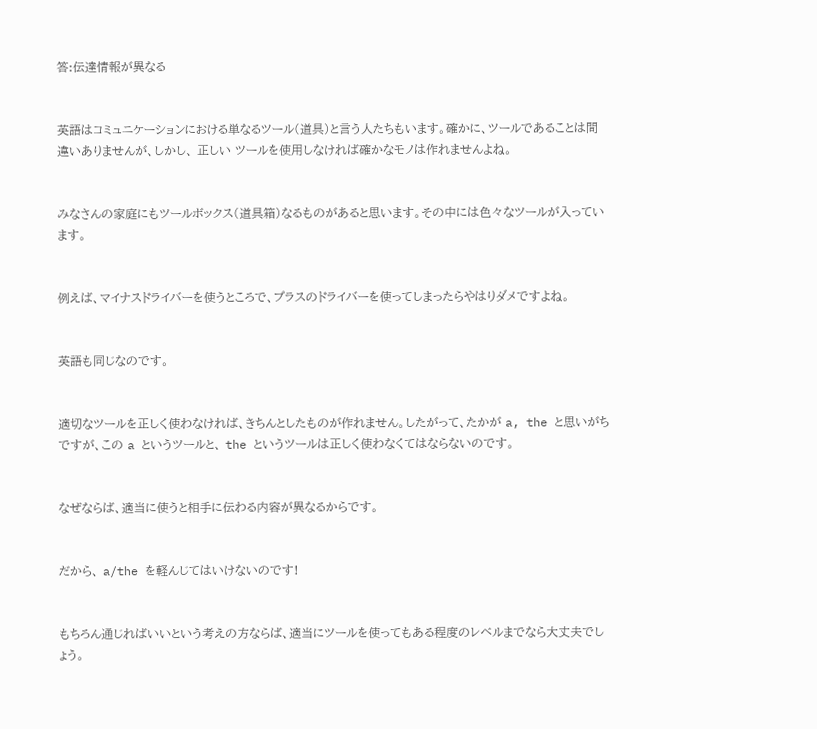答:伝達情報が異なる


英語はコミュニケーションにおける単なるツール(道具)と言う人たちもいます。確かに、ツールであることは間違いありませんが、しかし、 正しい ツールを使用しなければ確かなモノは作れませんよね。


みなさんの家庭にもツールボックス(道具箱)なるものがあると思います。その中には色々なツールが入っています。


例えば、マイナスドライバーを使うところで、プラスのドライバーを使ってしまったらやはりダメですよね。


英語も同じなのです。


適切なツールを正しく使わなければ、きちんとしたものが作れません。したがって、たかが a, the と思いがちですが、この a というツールと、 the というツールは正しく使わなくてはならないのです。


なぜならば、適当に使うと相手に伝わる内容が異なるからです。


だから、 a/the を軽んじてはいけないのです!


もちろん通じればいいという考えの方ならば、適当にツールを使ってもある程度のレベルまでなら大丈夫でしょう。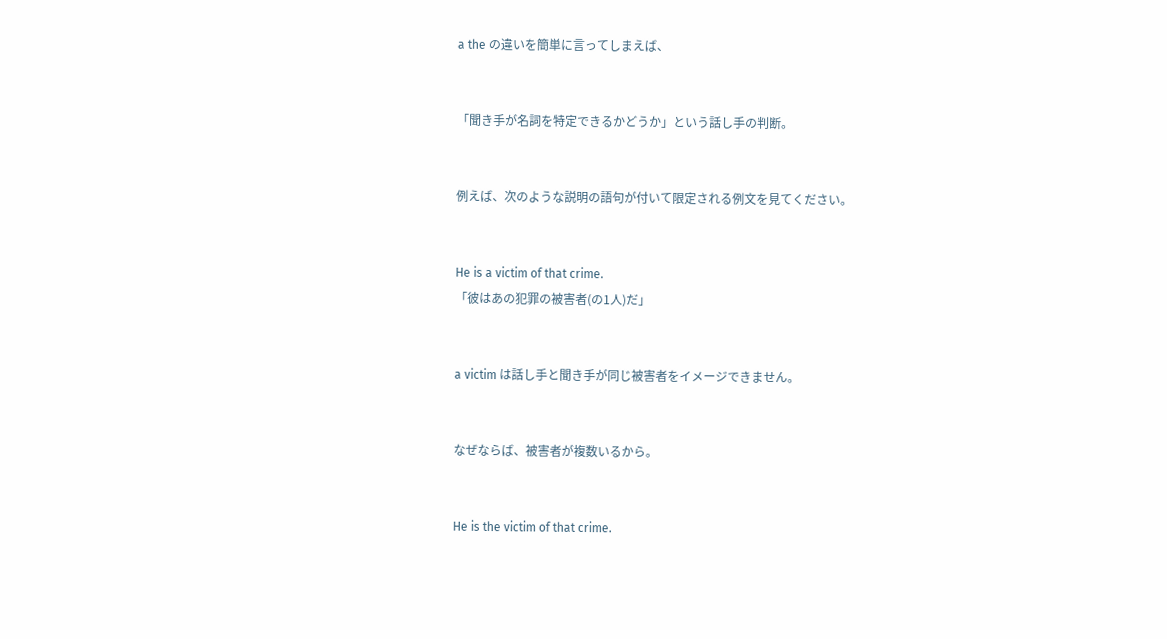a the の違いを簡単に言ってしまえば、


「聞き手が名詞を特定できるかどうか」という話し手の判断。


例えば、次のような説明の語句が付いて限定される例文を見てください。


He is a victim of that crime.
「彼はあの犯罪の被害者(の1人)だ」


a victim は話し手と聞き手が同じ被害者をイメージできません。


なぜならば、被害者が複数いるから。


He is the victim of that crime.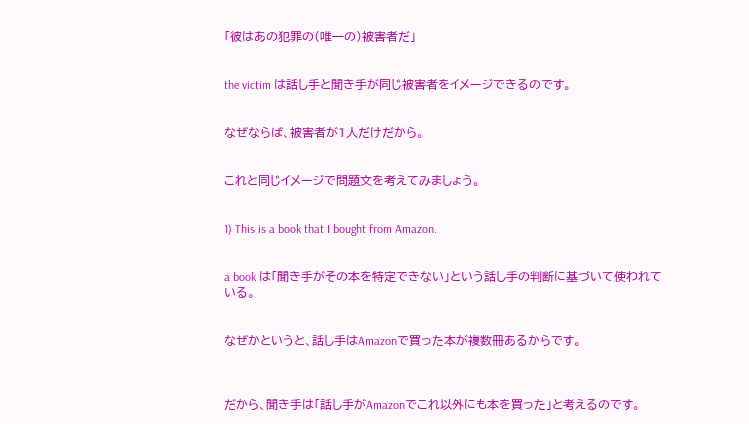「彼はあの犯罪の(唯一の)被害者だ」


the victim は話し手と聞き手が同じ被害者をイメージできるのです。


なぜならば、被害者が1人だけだから。


これと同じイメージで問題文を考えてみましょう。


1) This is a book that I bought from Amazon.


a book は「聞き手がその本を特定できない」という話し手の判断に基づいて使われている。


なぜかというと、話し手はAmazonで買った本が複数冊あるからです。



だから、聞き手は「話し手がAmazonでこれ以外にも本を買った」と考えるのです。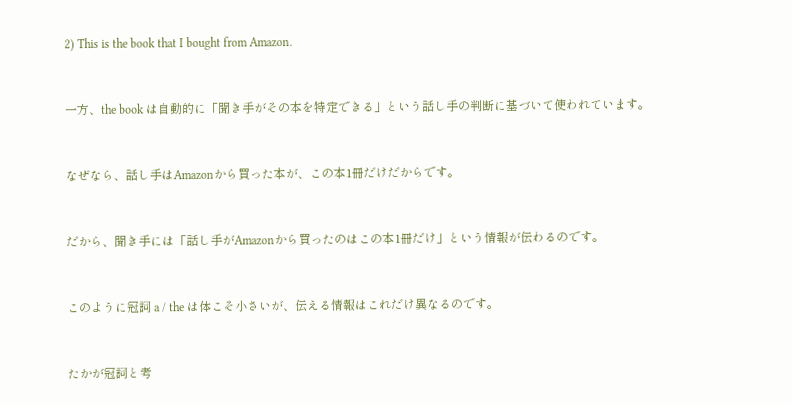2) This is the book that I bought from Amazon.


一方、the book は自動的に「聞き手がその本を特定できる」という話し手の判断に基づいて使われています。


なぜなら、話し手はAmazonから買った本が、この本1冊だけだからです。


だから、聞き手には「話し手がAmazonから買ったのはこの本1冊だけ」という情報が伝わるのです。


このように冠詞 a / the は体こそ小さいが、伝える情報はこれだけ異なるのです。


たかが冠詞と考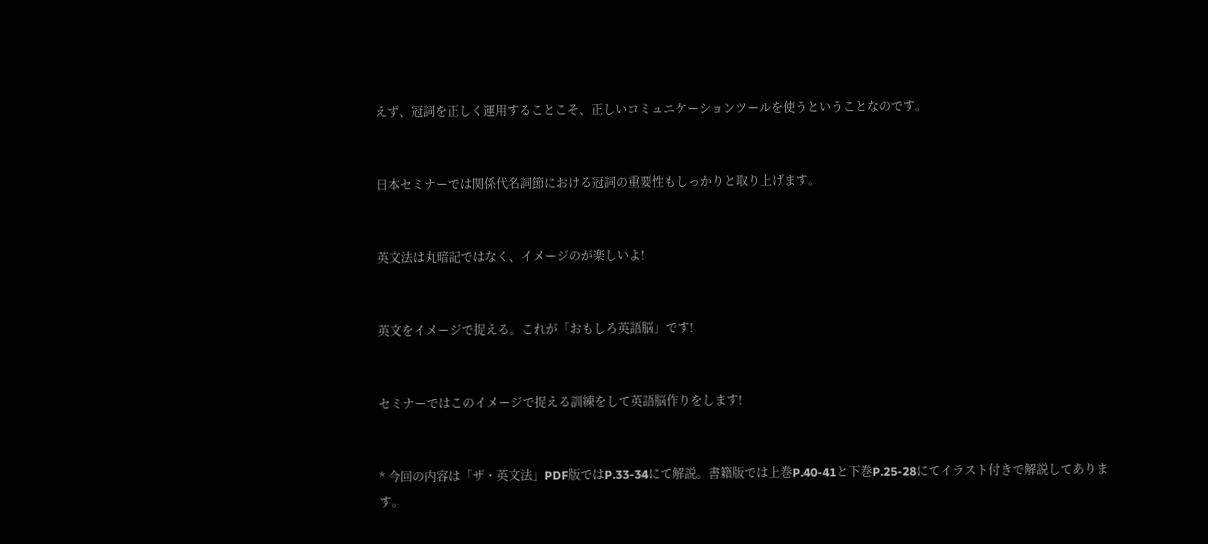えず、冠詞を正しく運用することこそ、正しいコミュニケーションツールを使うということなのです。


日本セミナーでは関係代名詞節における冠詞の重要性もしっかりと取り上げます。


英文法は丸暗記ではなく、イメージのが楽しいよ!


英文をイメージで捉える。これが「おもしろ英語脳」です!


セミナーではこのイメージで捉える訓練をして英語脳作りをします!


* 今回の内容は「ザ・英文法」PDF版ではP.33-34にて解説。書籍版では上巻P.40-41と下巻P.25-28にてイラスト付きで解説してあります。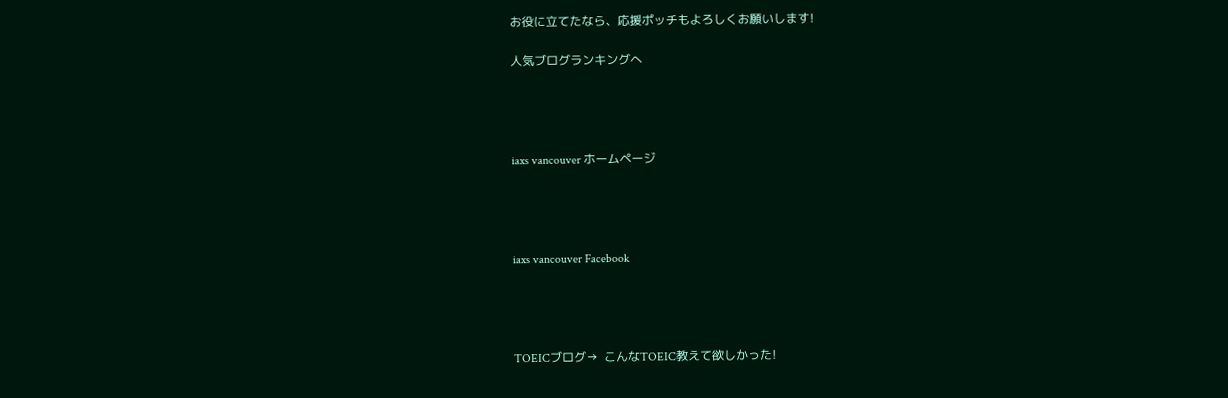お役に立てたなら、応援ポッチもよろしくお願いします!

人気ブログランキングへ




iaxs vancouver ホームページ




iaxs vancouver Facebook




TOEICブログ→  こんなTOEIC教えて欲しかった!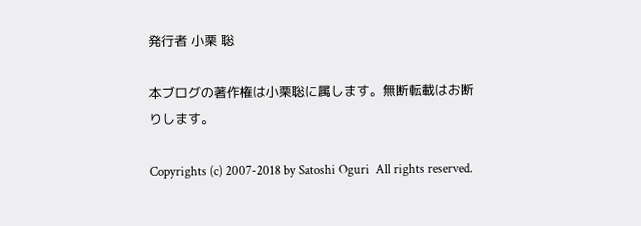発行者 小栗 聡

本ブログの著作権は小栗聡に属します。無断転載はお断りします。

Copyrights (c) 2007-2018 by Satoshi Oguri  All rights reserved.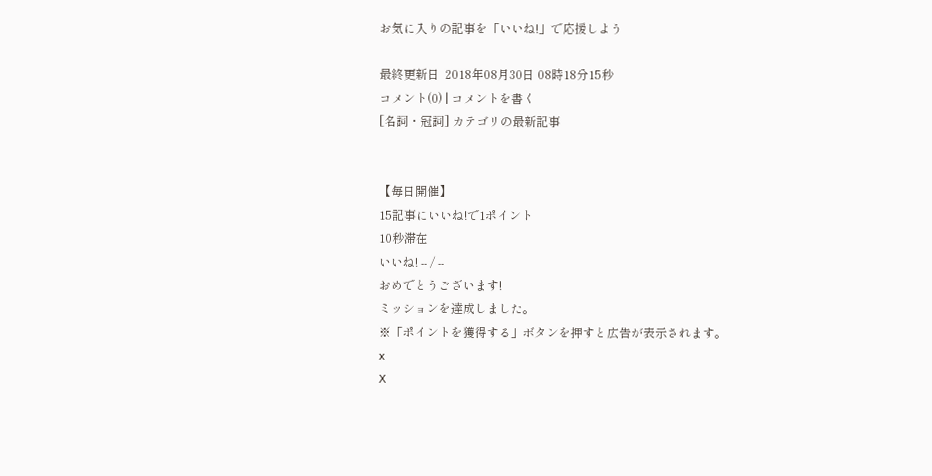お気に入りの記事を「いいね!」で応援しよう

最終更新日  2018年08月30日 08時18分15秒
コメント(0) | コメントを書く
[名詞・冠詞] カテゴリの最新記事


【毎日開催】
15記事にいいね!で1ポイント
10秒滞在
いいね! -- / --
おめでとうございます!
ミッションを達成しました。
※「ポイントを獲得する」ボタンを押すと広告が表示されます。
x
X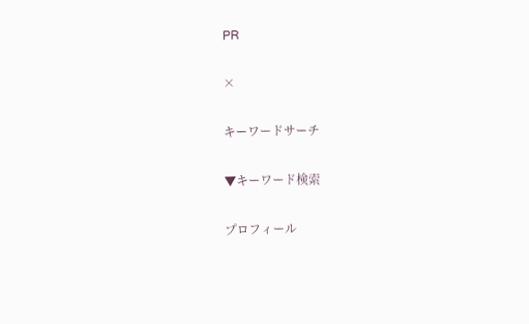PR

×

キーワードサーチ

▼キーワード検索

プロフィール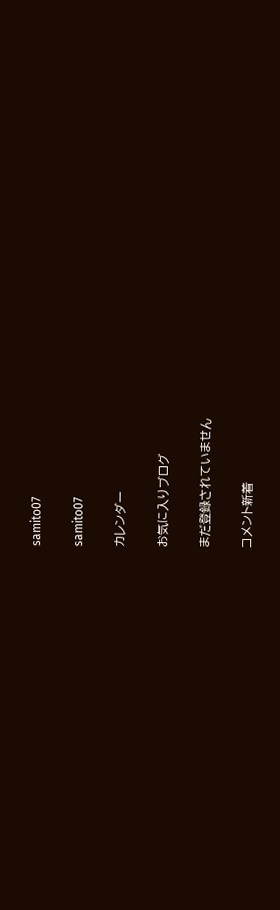samito07

samito07

カレンダー

お気に入りブログ

まだ登録されていません

コメント新着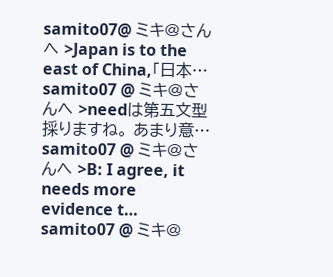samito07@ ミキ@さんへ >Japan is to the east of China,「日本…
samito07 @ ミキ@さんへ >needは第五文型採りますね。 あまり意…
samito07 @ ミキ@さんへ >B: I agree, it needs more evidence t…
samito07 @ ミキ@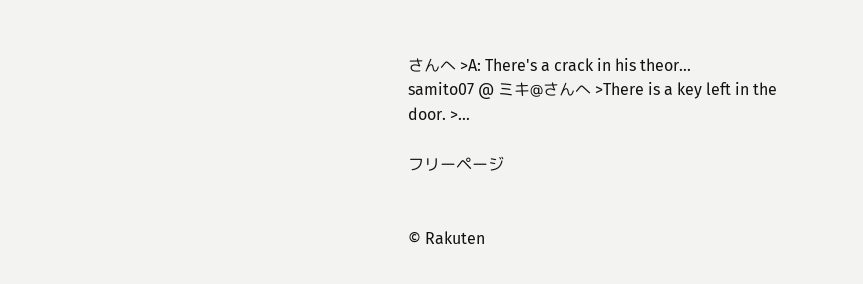さんへ >A: There's a crack in his theor…
samito07 @ ミキ@さんへ >There is a key left in the door. >…

フリーページ


© Rakuten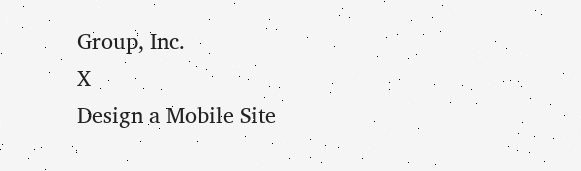Group, Inc.
X
Design a Mobile Site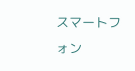スマートフォン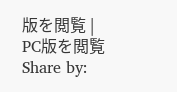版を閲覧 | PC版を閲覧
Share by: